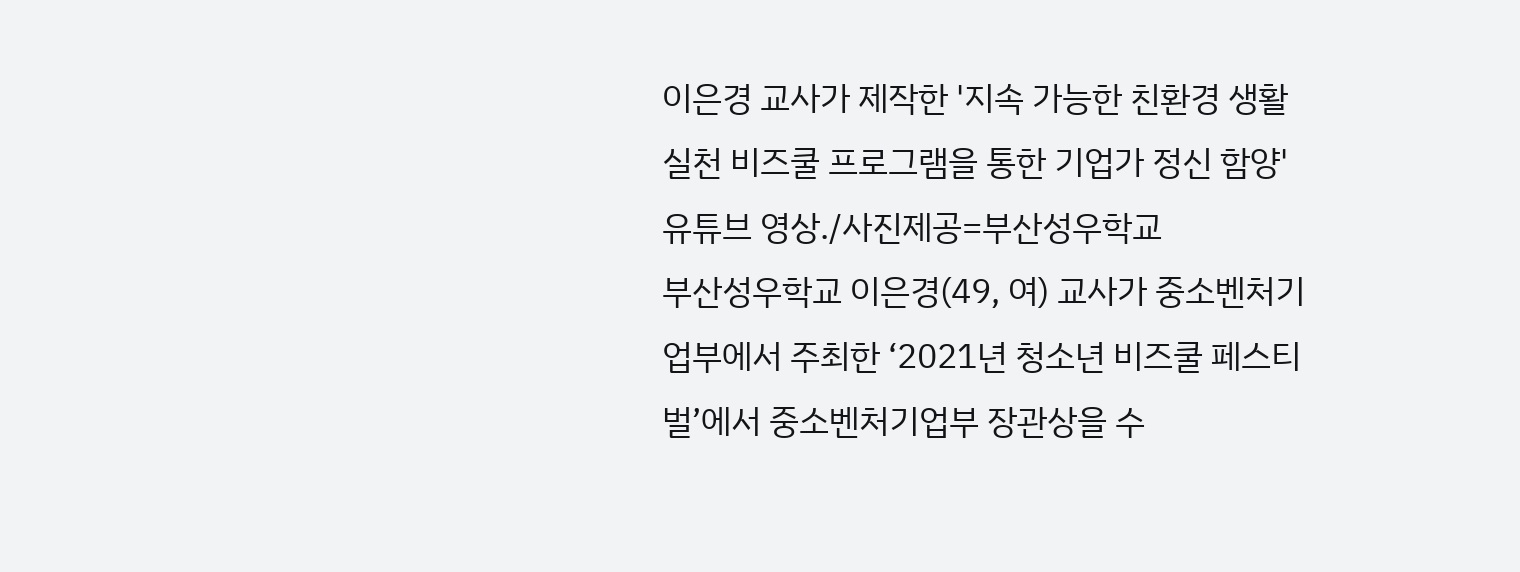이은경 교사가 제작한 '지속 가능한 친환경 생활실천 비즈쿨 프로그램을 통한 기업가 정신 함양' 유튜브 영상./사진제공=부산성우학교
부산성우학교 이은경(49, 여) 교사가 중소벤처기업부에서 주최한 ‘2021년 청소년 비즈쿨 페스티벌’에서 중소벤처기업부 장관상을 수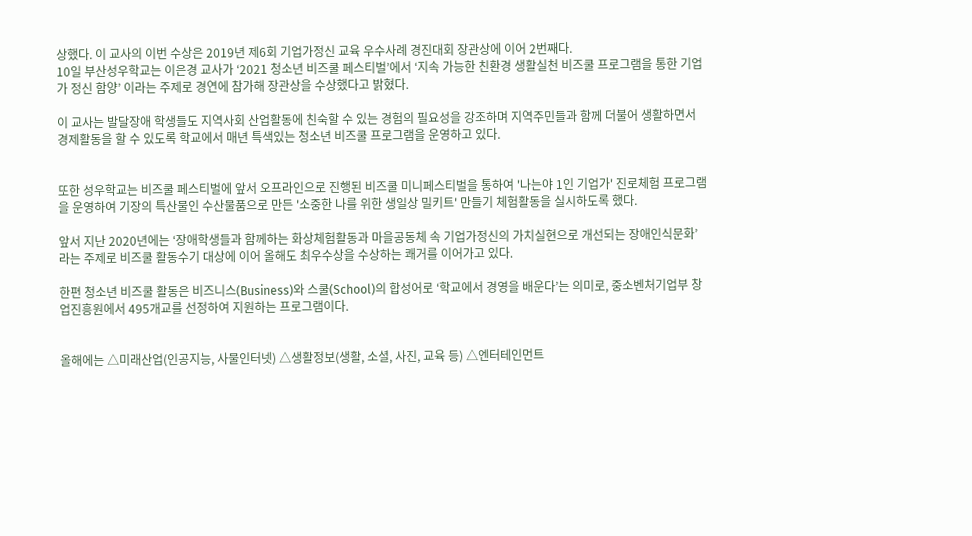상했다. 이 교사의 이번 수상은 2019년 제6회 기업가정신 교육 우수사례 경진대회 장관상에 이어 2번째다.
10일 부산성우학교는 이은경 교사가 ‘2021 청소년 비즈쿨 페스티벌’에서 ‘지속 가능한 친환경 생활실천 비즈쿨 프로그램을 통한 기업가 정신 함양’ 이라는 주제로 경연에 참가해 장관상을 수상했다고 밝혔다.

이 교사는 발달장애 학생들도 지역사회 산업활동에 친숙할 수 있는 경험의 필요성을 강조하며 지역주민들과 함께 더불어 생활하면서 경제활동을 할 수 있도록 학교에서 매년 특색있는 청소년 비즈쿨 프로그램을 운영하고 있다.


또한 성우학교는 비즈쿨 페스티벌에 앞서 오프라인으로 진행된 비즈쿨 미니페스티벌을 통하여 '나는야 1인 기업가' 진로체험 프로그램을 운영하여 기장의 특산물인 수산물품으로 만든 '소중한 나를 위한 생일상 밀키트' 만들기 체험활동을 실시하도록 했다.

앞서 지난 2020년에는 ‘장애학생들과 함께하는 화상체험활동과 마을공동체 속 기업가정신의 가치실현으로 개선되는 장애인식문화’ 라는 주제로 비즈쿨 활동수기 대상에 이어 올해도 최우수상을 수상하는 쾌거를 이어가고 있다.

한편 청소년 비즈쿨 활동은 비즈니스(Business)와 스쿨(School)의 합성어로 ‘학교에서 경영을 배운다’는 의미로, 중소벤처기업부 창업진흥원에서 495개교를 선정하여 지원하는 프로그램이다.


올해에는 △미래산업(인공지능, 사물인터넷) △생활정보(생활, 소셜, 사진, 교육 등) △엔터테인먼트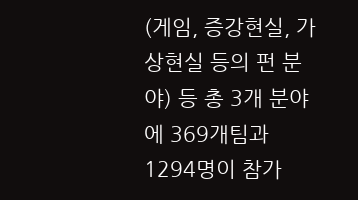(게임, 증강현실, 가상현실 등의 펀 분야) 등 총 3개 분야에 369개팀과 1294명이 참가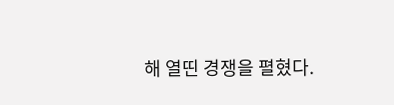해 열띤 경쟁을 펼혔다.